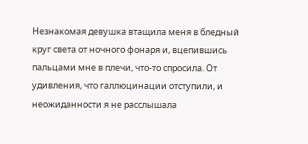Незнакомая девушка втащила меня в бледный круг света от ночного фонаря и, вцепившись пальцами мне в плечи, что-то спросила. От удивления, что галлюцинации отступили, и неожиданности я не расслышала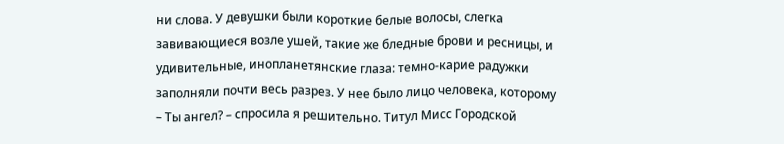ни слова. У девушки были короткие белые волосы, слегка завивающиеся возле ушей, такие же бледные брови и ресницы, и удивительные, инопланетянские глаза: темно-карие радужки заполняли почти весь разрез. У нее было лицо человека, которому
– Ты ангел? – спросила я решительно. Титул Мисс Городской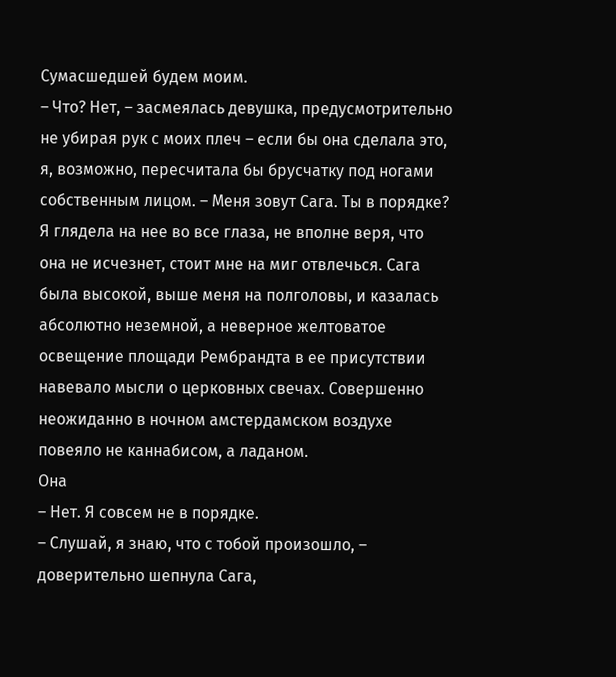Сумасшедшей будем моим.
– Что? Нет, – засмеялась девушка, предусмотрительно не убирая рук с моих плеч – если бы она сделала это, я, возможно, пересчитала бы брусчатку под ногами собственным лицом. – Меня зовут Сага. Ты в порядке?
Я глядела на нее во все глаза, не вполне веря, что она не исчезнет, стоит мне на миг отвлечься. Сага была высокой, выше меня на полголовы, и казалась абсолютно неземной, а неверное желтоватое освещение площади Рембрандта в ее присутствии навевало мысли о церковных свечах. Совершенно неожиданно в ночном амстердамском воздухе повеяло не каннабисом, а ладаном.
Она
– Нет. Я совсем не в порядке.
– Слушай, я знаю, что с тобой произошло, – доверительно шепнула Сага,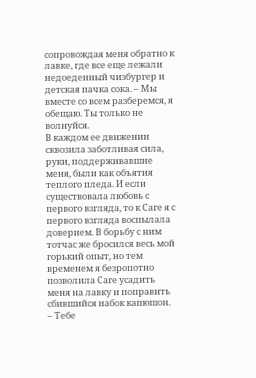сопровождая меня обратно к лавке, где все еще лежали недоеденный чизбургер и детская пачка сока. – Мы вместе со всем разберемся, я обещаю. Ты только не волнуйся.
В каждом ее движении сквозила заботливая сила, руки, поддерживавшие меня, были как объятия теплого пледа. И если существовала любовь с первого взгляда, то к Саге я с первого взгляда воспылала доверием. В борьбу с ним тотчас же бросился весь мой горький опыт, но тем временем я безропотно позволила Саге усадить меня на лавку и поправить сбившийся набок капюшон.
– Тебе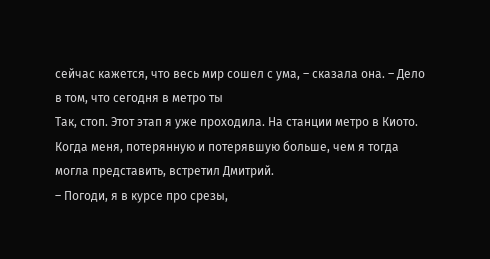сейчас кажется, что весь мир сошел с ума, – сказала она. – Дело в том, что сегодня в метро ты
Так, стоп. Этот этап я уже проходила. На станции метро в Киото. Когда меня, потерянную и потерявшую больше, чем я тогда могла представить, встретил Дмитрий.
– Погоди, я в курсе про срезы,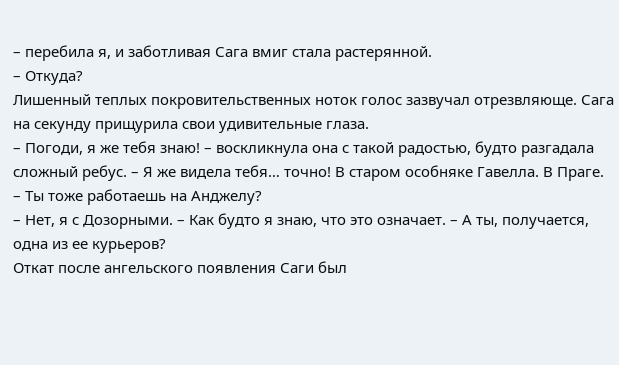– перебила я, и заботливая Сага вмиг стала растерянной.
– Откуда?
Лишенный теплых покровительственных ноток голос зазвучал отрезвляюще. Сага на секунду прищурила свои удивительные глаза.
– Погоди, я же тебя знаю! – воскликнула она с такой радостью, будто разгадала сложный ребус. – Я же видела тебя… точно! В старом особняке Гавелла. В Праге.
– Ты тоже работаешь на Анджелу?
– Нет, я с Дозорными. – Как будто я знаю, что это означает. – А ты, получается, одна из ее курьеров?
Откат после ангельского появления Саги был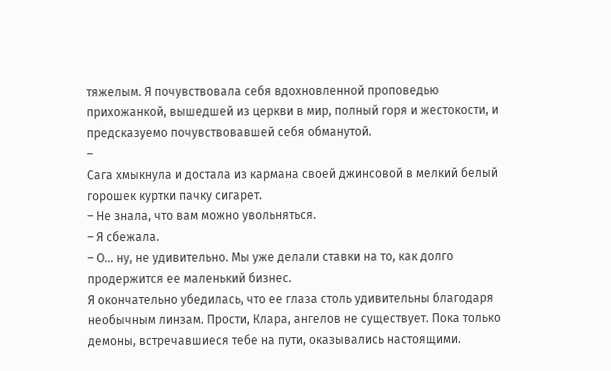тяжелым. Я почувствовала себя вдохновленной проповедью прихожанкой, вышедшей из церкви в мир, полный горя и жестокости, и предсказуемо почувствовавшей себя обманутой.
–
Сага хмыкнула и достала из кармана своей джинсовой в мелкий белый горошек куртки пачку сигарет.
– Не знала, что вам можно увольняться.
– Я сбежала.
– О… ну, не удивительно. Мы уже делали ставки на то, как долго продержится ее маленький бизнес.
Я окончательно убедилась, что ее глаза столь удивительны благодаря необычным линзам. Прости, Клара, ангелов не существует. Пока только демоны, встречавшиеся тебе на пути, оказывались настоящими.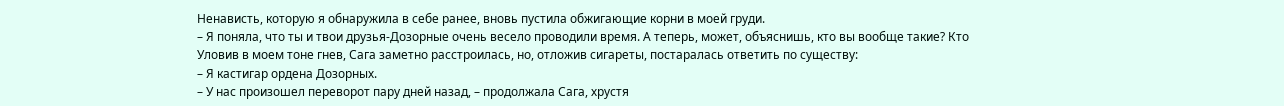Ненависть, которую я обнаружила в себе ранее, вновь пустила обжигающие корни в моей груди.
– Я поняла, что ты и твои друзья-Дозорные очень весело проводили время. А теперь, может, объяснишь, кто вы вообще такие? Кто
Уловив в моем тоне гнев, Сага заметно расстроилась, но, отложив сигареты, постаралась ответить по существу:
– Я кастигар ордена Дозорных.
– У нас произошел переворот пару дней назад, – продолжала Сага, хрустя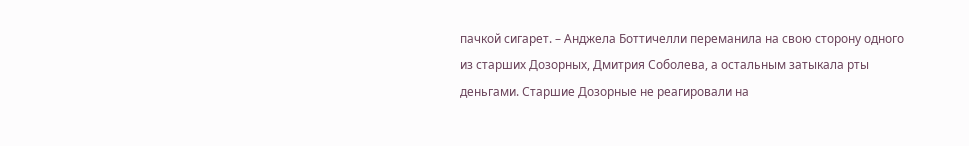пачкой сигарет. – Анджела Боттичелли переманила на свою сторону одного из старших Дозорных, Дмитрия Соболева, а остальным затыкала рты деньгами. Старшие Дозорные не реагировали на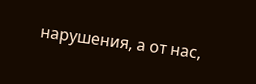нарушения, а от нас,